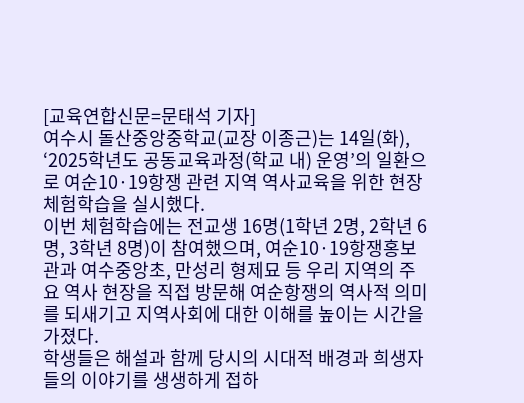[교육연합신문=문태석 기자]
여수시 돌산중앙중학교(교장 이종근)는 14일(화), ‘2025학년도 공동교육과정(학교 내) 운영’의 일환으로 여순10·19항쟁 관련 지역 역사교육을 위한 현장체험학습을 실시했다.
이번 체험학습에는 전교생 16명(1학년 2명, 2학년 6명, 3학년 8명)이 참여했으며, 여순10·19항쟁홍보관과 여수중앙초, 만성리 형제묘 등 우리 지역의 주요 역사 현장을 직접 방문해 여순항쟁의 역사적 의미를 되새기고 지역사회에 대한 이해를 높이는 시간을 가졌다.
학생들은 해설과 함께 당시의 시대적 배경과 희생자들의 이야기를 생생하게 접하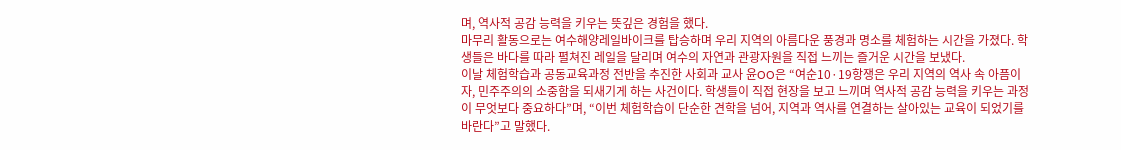며, 역사적 공감 능력을 키우는 뜻깊은 경험을 했다.
마무리 활동으로는 여수해양레일바이크를 탑승하며 우리 지역의 아름다운 풍경과 명소를 체험하는 시간을 가졌다. 학생들은 바다를 따라 펼쳐진 레일을 달리며 여수의 자연과 관광자원을 직접 느끼는 즐거운 시간을 보냈다.
이날 체험학습과 공동교육과정 전반을 추진한 사회과 교사 윤OO은 “여순10·19항쟁은 우리 지역의 역사 속 아픔이자, 민주주의의 소중함을 되새기게 하는 사건이다. 학생들이 직접 현장을 보고 느끼며 역사적 공감 능력을 키우는 과정이 무엇보다 중요하다”며, “이번 체험학습이 단순한 견학을 넘어, 지역과 역사를 연결하는 살아있는 교육이 되었기를 바란다”고 말했다.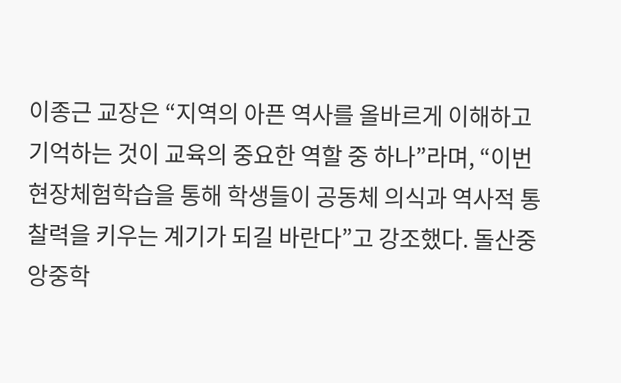이종근 교장은 “지역의 아픈 역사를 올바르게 이해하고 기억하는 것이 교육의 중요한 역할 중 하나”라며, “이번 현장체험학습을 통해 학생들이 공동체 의식과 역사적 통찰력을 키우는 계기가 되길 바란다”고 강조했다. 돌산중앙중학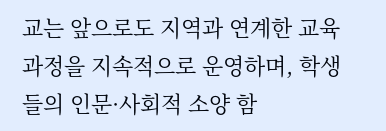교는 앞으로도 지역과 연계한 교육과정을 지속적으로 운영하며, 학생들의 인문·사회적 소양 함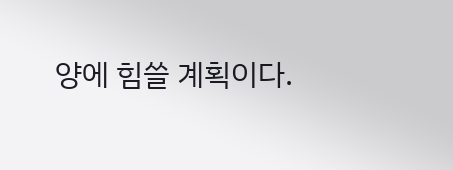양에 힘쓸 계획이다.